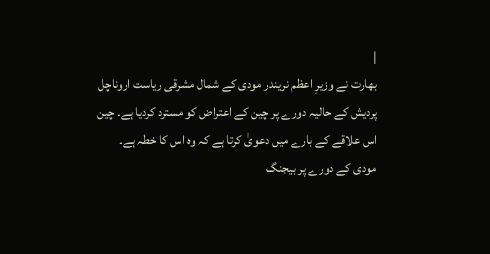|
بھارت نے وزیرِ اعظم نریندر مودی کے شمال مشرقی ریاست اروناچل پردیش کے حالیہ دورے پر چین کے اعتراض کو مسترد کردیا ہے۔ چین اس علاقے کے بارے میں دعویٰ کرتا ہے کہ وہ اس کا خطہ ہے۔
مودی کے دورے پر بیجنگ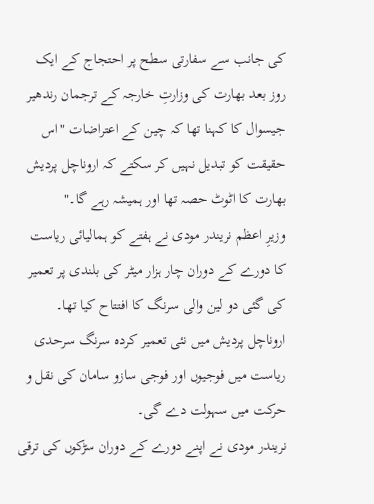کی جانب سے سفارتی سطح پر احتجاج کے ایک روز بعد بھارت کی وزارتِ خارجہ کے ترجمان رندھیر جیسوال کا کہنا تھا کہ چین کے اعتراضات "اس حقیقت کو تبدیل نہیں کر سکتے کہ اروناچل پردیش بھارت کا اٹوٹ حصہ تھا اور ہمیشہ رہے گا۔"
وزیرِ اعظم نریندر مودی نے ہفتے کو ہمالیائی ریاست کا دورے کے دوران چار ہزار میٹر کی بلندی پر تعمیر کی گئی دو لین والی سرنگ کا افتتاح کیا تھا۔
اروناچل پردیش میں نئی تعمیر کردہ سرنگ سرحدی ریاست میں فوجیوں اور فوجی سازو سامان کی نقل و حرکت میں سہولت دے گی۔
نریندر مودی نے اپنے دورے کے دوران سڑکوں کی ترقی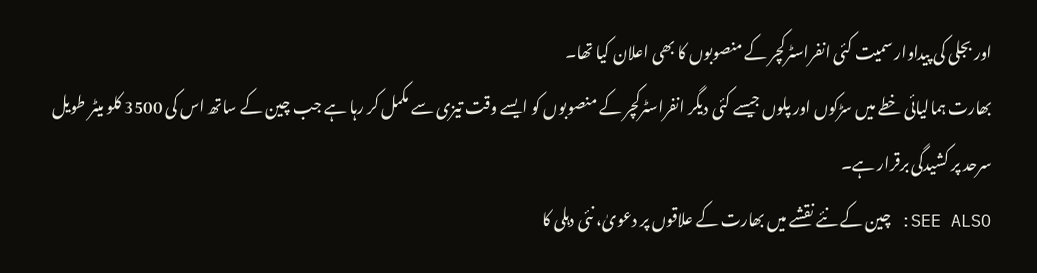اور بجلی کی پیداوار سمیت کئی انفراسٹرکچر کے منصوبوں کا بھی اعلان کیا تھا۔
بھارت ہمالیائی خطے میں سڑکوں اور پلوں جیسے کئی دیگر انفراسٹرکچر کے منصوبوں کو ایسے وقت تیزی سے مکمل کر رہا ہے جب چین کے ساتھ اس کی 3500 کلو میٹر طویل سرحد پر کشیدگی برقرار ہے۔
SEE ALSO: چین کے نئے نقشے میں بھارت کے علاقوں پر دعویٰ، نئی دہلی کا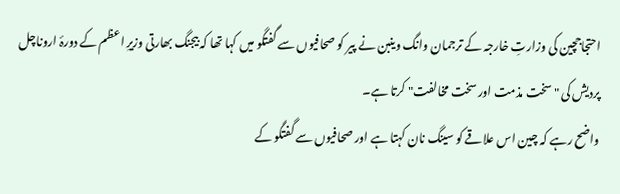احتجاجچین کی وزارتِ خارجہ کے ترجمان وانگ وینبن نے پیر کو صحافیوں سے گفتگو میں کہا تھا کہ بیجنگ بھارتی وزیرِ اعظم کے دورۂ اروناچل پردیش کی "سخت مذمت اور سخت مخالفت" کرتا ہے۔
واضح رہے کہ چین اس علاقے کو سینگ نان کہتا ہے اور صحافیوں سے گفتگو کے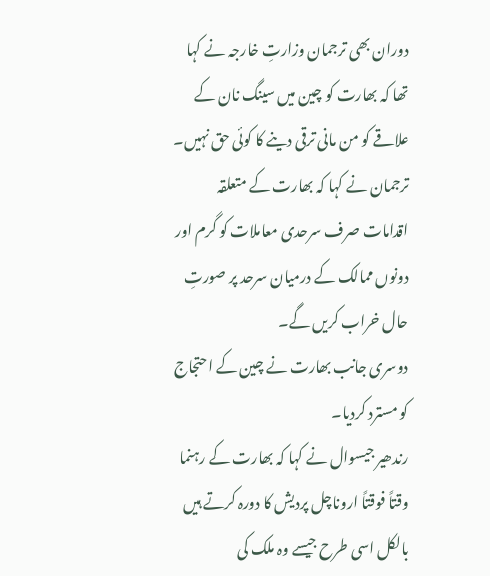دوران بھی ترجمان وزارتِ خارجہ نے کہا تھا کہ بھارت کو چین میں سینگ نان کے علاقے کو من مانی ترقی دینے کا کوئی حق نہیں۔
ترجمان نے کہا کہ بھارت کے متعلقہ اقدامات صرف سرحدی معاملات کو گرم اور دونوں ممالک کے درمیان سرحد پر صورتِ حال خراب کریں گے۔
دوسری جانب بھارت نے چین کے احتجاج کو مسترد کردیا۔
رندھیر جیسوال نے کہا کہ بھارت کے رہنما وقتاً فوقتاً اروناچل پردیش کا دورہ کرتے ہیں بالکل اسی طرح جیسے وہ ملک کی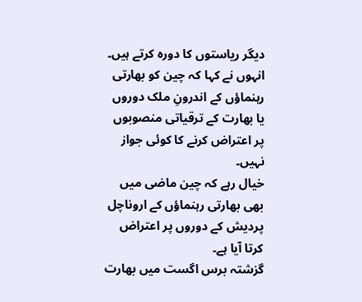دیگر ریاستوں کا دورہ کرتے ہیں۔
انہوں نے کہا کہ چین کو بھارتی رہنماؤں کے اندرونِ ملک دوروں یا بھارت کے ترقیاتی منصوبوں پر اعتراض کرنے کا کوئی جواز نہیں۔
خیال رہے کہ چین ماضی میں بھی بھارتی رہنماؤں کے اروناچل پردیش کے دوروں پر اعتراض کرتا آیا ہے۔
گزشتہ برس اگست میں بھارت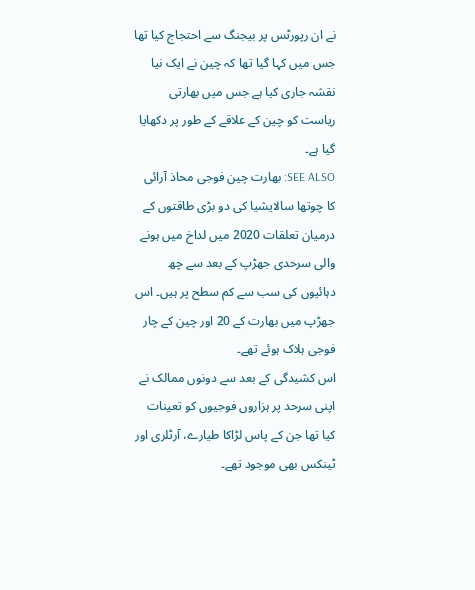نے ان رپورٹس پر بیجنگ سے احتجاج کیا تھا جس میں کہا گیا تھا کہ چین نے ایک نیا نقشہ جاری کیا ہے جس میں بھارتی ریاست کو چین کے علاقے کے طور پر دکھایا گیا ہے۔
SEE ALSO: بھارت چین فوجی محاذ آرائی کا چوتھا سالایشیا کی دو بڑی طاقتوں کے درمیان تعلقات 2020 میں لداخ میں ہونے والی سرحدی جھڑپ کے بعد سے چھ دہائیوں کی سب سے کم سطح پر ہیں۔ اس جھڑپ میں بھارت کے 20 اور چین کے چار فوجی ہلاک ہوئے تھے۔
اس کشیدگی کے بعد سے دونوں ممالک نے اپنی سرحد پر ہزاروں فوجیوں کو تعینات کیا تھا جن کے پاس لڑاکا طیارے، آرٹلری اور ٹینکس بھی موجود تھے۔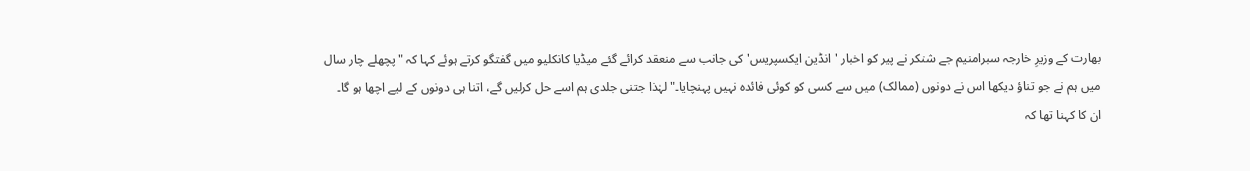بھارت کے وزیرِ خارجہ سبرامنیم جے شنکر نے پیر کو اخبار 'انڈین ایکسپریس' کی جانب سے منعقد کرائے گئے میڈیا کانکلیو میں گفتگو کرتے ہوئے کہا کہ "پچھلے چار سال میں ہم نے جو تناؤ دیکھا اس نے دونوں (ممالک) میں سے کسی کو کوئی فائدہ نہیں پہنچایا۔" لہٰذا جتنی جلدی ہم اسے حل کرلیں گے، اتنا ہی دونوں کے لیے اچھا ہو گا۔
ان کا کہنا تھا کہ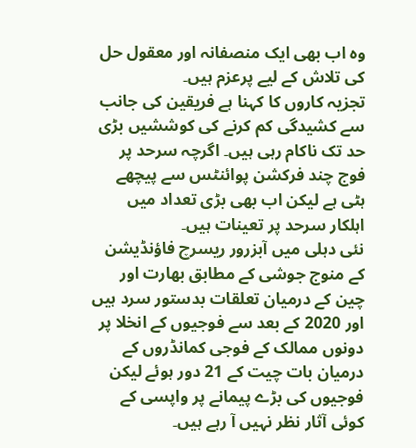وہ اب بھی ایک منصفانہ اور معقول حل کی تلاش کے لیے پرعزم ہیں۔
تجزیہ کاروں کا کہنا ہے فریقین کی جانب سے کشیدگی کم کرنے کی کوششیں بڑی حد تک ناکام رہی ہیں۔ اگرچہ سرحد پر فوج چند فرکشن پوائنٹس سے پیچھے ہٹی ہے لیکن اب بھی بڑی تعداد میں اہلکار سرحد پر تعینات ہیں۔
نئی دہلی میں آبزرور ریسرچ فاؤنڈیشن کے منوج جوشی کے مطابق بھارت اور چین کے درمیان تعلقات بدستور سرد ہیں اور 2020 کے بعد سے فوجیوں کے انخلا پر دونوں ممالک کے فوجی کمانڈروں کے درمیان بات چیت کے 21 دور ہوئے لیکن فوجیوں کی بڑے پیمانے پر واپسی کے کوئی آثار نظر نہیں آ رہے ہیں۔